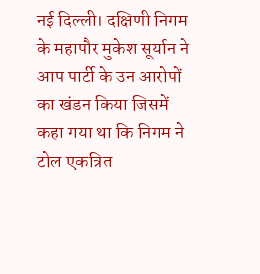नई दिल्ली। दक्षिणी निगम के महापौर मुकेश सूर्यान ने आप पार्टी के उन आरोपों का खंडन किया जिसमें कहा गया था कि निगम ने टोल एकत्रित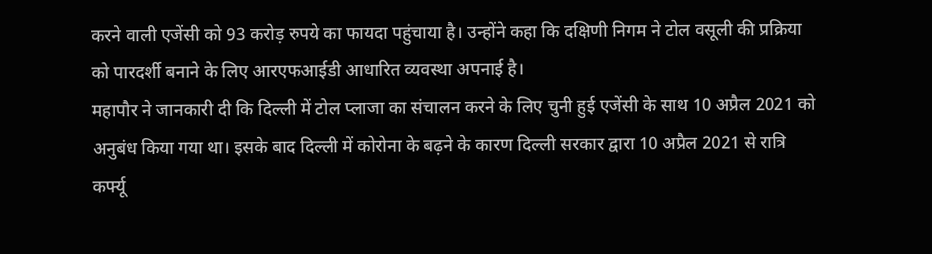करने वाली एजेंसी को 93 करोड़ रुपये का फायदा पहुंचाया है। उन्होंने कहा कि दक्षिणी निगम ने टोल वसूली की प्रक्रिया को पारदर्शी बनाने के लिए आरएफआईडी आधारित व्यवस्था अपनाई है।
महापौर ने जानकारी दी कि दिल्ली में टोल प्लाजा का संचालन करने के लिए चुनी हुई एजेंसी के साथ 10 अप्रैल 2021 को अनुबंध किया गया था। इसके बाद दिल्ली में कोरोना के बढ़ने के कारण दिल्ली सरकार द्वारा 10 अप्रैल 2021 से रात्रि कर्फ्यू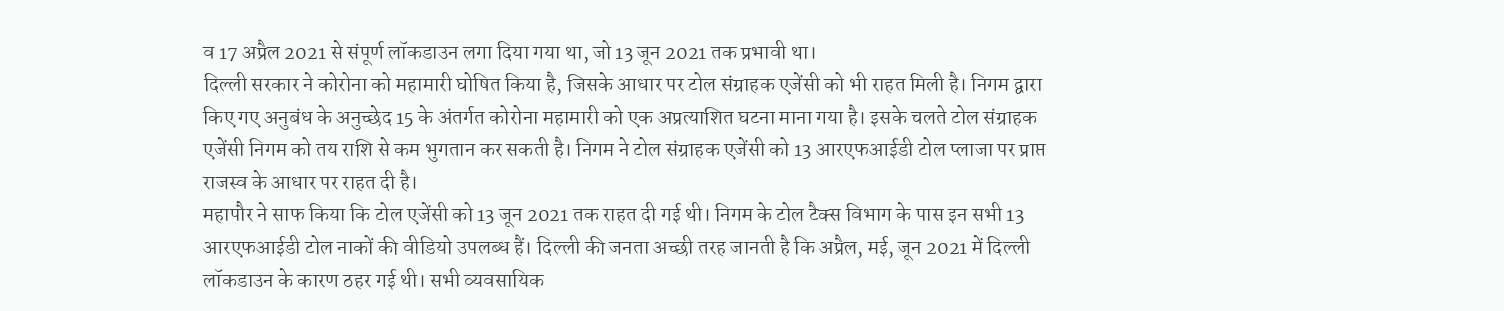व 17 अप्रैल 2021 से संपूर्ण लॉकडाउन लगा दिया गया था, जो 13 जून 2021 तक प्रभावी था।
दिल्ली सरकार ने कोरोना को महामारी घोषित किया है, जिसके आधार पर टोल संग्राहक एजेंसी को भी राहत मिली है। निगम द्वारा किए गए अनुबंध के अनुच्छेद 15 के अंतर्गत कोरोना महामारी को एक अप्रत्याशित घटना माना गया है। इसके चलते टोल संग्राहक एजेंसी निगम को तय राशि से कम भुगतान कर सकती है। निगम ने टोल संग्राहक एजेंसी को 13 आरएफआईडी टोल प्लाजा पर प्राप्त राजस्व के आधार पर राहत दी है।
महापौर ने साफ किया कि टोल एजेंसी को 13 जून 2021 तक राहत दी गई थी। निगम के टोल टैक्स विभाग के पास इन सभी 13 आरएफआईडी टोल नाकों की वीडियो उपलब्ध हैं। दिल्ली की जनता अच्छी तरह जानती है कि अप्रैल, मई, जून 2021 में दिल्ली लॉकडाउन के कारण ठहर गई थी। सभी व्यवसायिक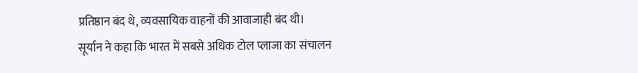प्रतिष्ठान बंद थे, व्यवसायिक वाहनों की आवाजाही बंद थी।
सूर्यान ने कहा कि भारत में सबसे अधिक टोल प्लाजा का संचालन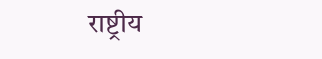राष्ट्रीय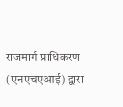राजमार्ग प्राधिकरण (एनएचएआई) द्वारा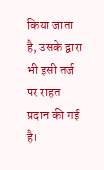किया जाता है, उसके द्वारा भी इसी तर्ज पर राहत प्रदान की गई है।